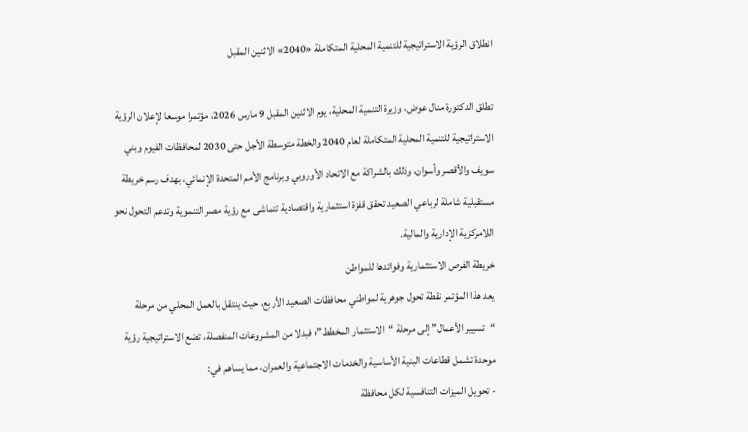انطلاق الرؤية الاستراتيجية للتنمية المحلية المتكاملة «2040» الاثنين المقبل

تطلق الدكتورة منال عوض، وزيرة التنمية المحلية، يوم الاثنين المقبل 9 مارس 2026، مؤتمرا موسعا لإعلان الرؤية الاستراتيجية للتنمية المحلية المتكاملة لعام 2040 والخطة متوسطة الأجل حتى 2030 لمحافظات الفيوم وبني سويف والأقصر وأسوان، وذلك بالشراكة مع الاتحاد الأوروبي وبرنامج الأمم المتحدة الإنمائي، بهدف رسم خريطة مستقبلية شاملة لرباعي الصعيد تحقق قفزة استثمارية واقتصادية تتماشى مع رؤية مصر التنموية وتدعم التحول نحو اللامركزية الإدارية والمالية.
خريطة الفرص الاستثمارية وفوائدها للمواطن
يعد هذا المؤتمر نقطة تحول جوهرية لمواطني محافظات الصعيد الأربع، حيث ينتقل بالعمل المحلي من مرحلة “تسيير الأعمال” إلى مرحلة “الاستثمار المخطط”؛ فبدلا من المشروعات المنفصلة، تضع الاستراتيجية رؤية موحدة تشمل قطاعات البنية الأساسية والخدمات الاجتماعية والعمران، مما يساهم في:
- تحويل الميزات التنافسية لكل محافظة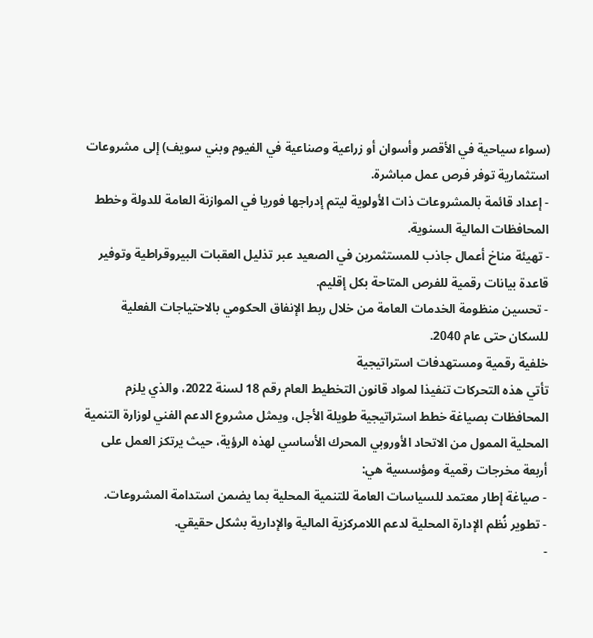(سواء سياحية في الأقصر وأسوان أو زراعية وصناعية في الفيوم وبني سويف) إلى مشروعات استثمارية توفر فرص عمل مباشرة.
- إعداد قائمة بالمشروعات ذات الأولوية ليتم إدراجها فوريا في الموازنة العامة للدولة وخطط المحافظات المالية السنوية.
- تهيئة مناخ أعمال جاذب للمستثمرين في الصعيد عبر تذليل العقبات البيروقراطية وتوفير قاعدة بيانات رقمية للفرص المتاحة بكل إقليم.
- تحسين منظومة الخدمات العامة من خلال ربط الإنفاق الحكومي بالاحتياجات الفعلية للسكان حتى عام 2040.
خلفية رقمية ومستهدفات استراتيجية
تأتي هذه التحركات تنفيذا لمواد قانون التخطيط العام رقم 18 لسنة 2022، والذي يلزم المحافظات بصياغة خطط استراتيجية طويلة الأجل، ويمثل مشروع الدعم الفني لوزارة التنمية المحلية الممول من الاتحاد الأوروبي المحرك الأساسي لهذه الرؤية، حيث يرتكز العمل على أربعة مخرجات رقمية ومؤسسية هي:
- صياغة إطار معتمد للسياسات العامة للتنمية المحلية بما يضمن استدامة المشروعات.
- تطوير نُظم الإدارة المحلية لدعم اللامركزية المالية والإدارية بشكل حقيقي.
-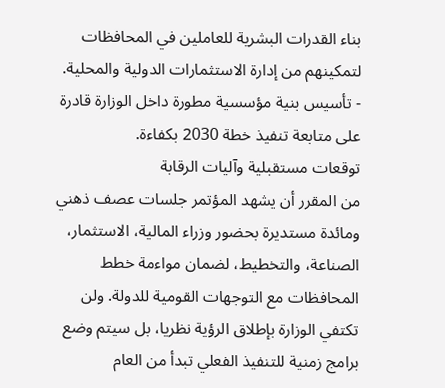بناء القدرات البشرية للعاملين في المحافظات لتمكينهم من إدارة الاستثمارات الدولية والمحلية.
- تأسيس بنية مؤسسية مطورة داخل الوزارة قادرة على متابعة تنفيذ خطة 2030 بكفاءة.
توقعات مستقبلية وآليات الرقابة
من المقرر أن يشهد المؤتمر جلسات عصف ذهني ومائدة مستديرة بحضور وزراء المالية، الاستثمار، الصناعة، والتخطيط، لضمان مواءمة خطط المحافظات مع التوجهات القومية للدولة. ولن تكتفي الوزارة بإطلاق الرؤية نظريا، بل سيتم وضع برامج زمنية للتنفيذ الفعلي تبدأ من العام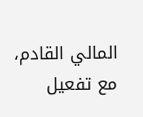المالي القادم، مع تفعيل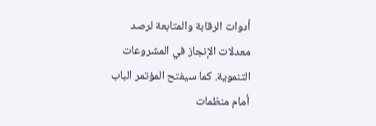أدوات الرقابة والمتابعة لرصد معدلات الإنجاز في المشروعات التنموية. كما سيفتح المؤتمر الباب أمام منظمات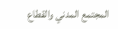المجتمع المدني والقطاع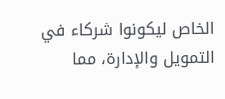الخاص ليكونوا شركاء في التمويل والإدارة، مما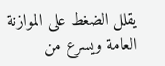يقلل الضغط على الموازنة العامة ويسرع من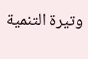وتيرة التنمية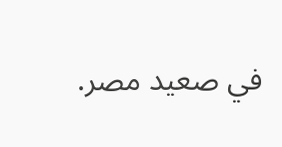في صعيد مصر.